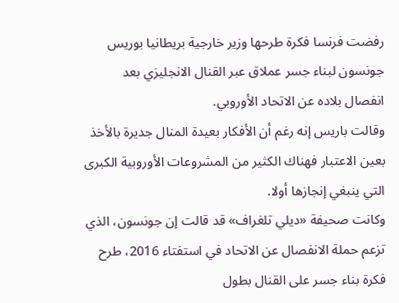رفضت فرنسا فكرة طرحها وزير خارجية بريطانيا بوريس جونسون لبناء جسر عملاق عبر القنال الانجليزي بعد انفصال بلاده عن الاتحاد الأوروبي.
وقالت باريس إنه رغم أن الأفكار بعيدة المنال جديرة بالأخذ بعين الاعتبار فهناك الكثير من المشروعات الأوروبية الكبرى التي ينبغي إنجازها أولا.
وكانت صحيفة «ديلي تلغراف» قد قالت إن جونسون، الذي تزعم حملة الانفصال عن الاتحاد في استفتاء 2016، طرح فكرة بناء جسر على القنال بطول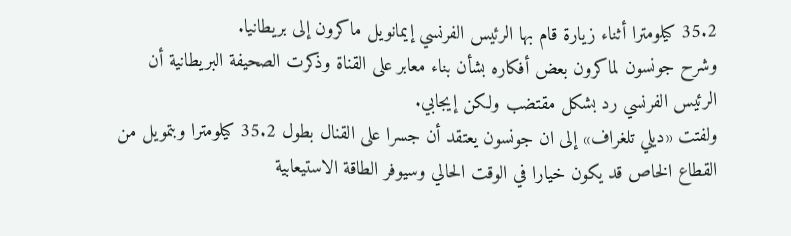35.2 كيلومترا أثناء زيارة قام بها الرئيس الفرنسي إيمانويل ماكرون إلى بريطانيا.
وشرح جونسون لماكرون بعض أفكاره بشأن بناء معابر على القناة وذكرت الصحيفة البريطانية أن الرئيس الفرنسي رد بشكل مقتضب ولكن إيجابي.
ولفتت «ديلي تلغراف» إلى ان جونسون يعتقد أن جسرا على القنال بطول 35.2 كيلومترا وبتمويل من القطاع الخاص قد يكون خيارا في الوقت الحالي وسيوفر الطاقة الاستيعابية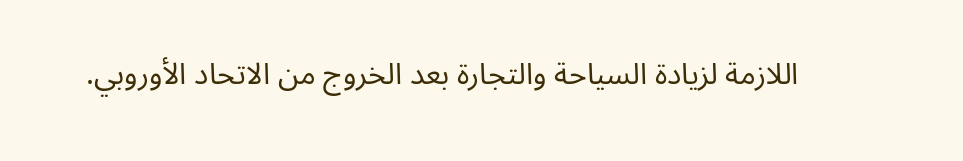اللازمة لزيادة السياحة والتجارة بعد الخروج من الاتحاد الأوروبي.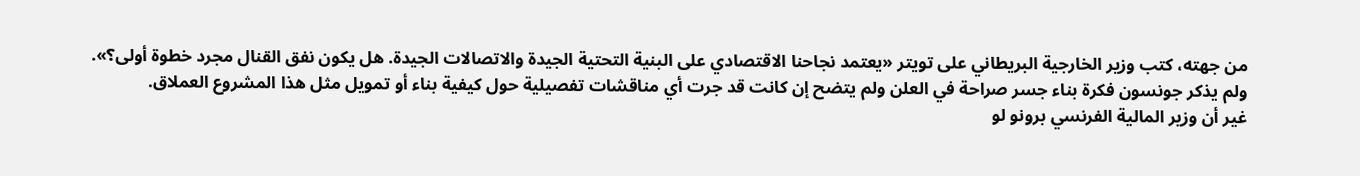من جهته، كتب وزير الخارجية البريطاني على تويتر «يعتمد نجاحنا الاقتصادي على البنية التحتية الجيدة والاتصالات الجيدة. هل يكون نفق القنال مجرد خطوة أولى؟».
ولم يذكر جونسون فكرة بناء جسر صراحة في العلن ولم يتضح إن كانت قد جرت أي مناقشات تفصيلية حول كيفية بناء أو تمويل مثل هذا المشروع العملاق.
غير أن وزير المالية الفرنسي برونو لو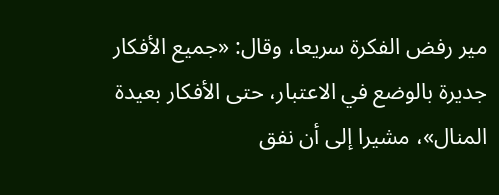مير رفض الفكرة سريعا، وقال: «جميع الأفكار جديرة بالوضع في الاعتبار، حتى الأفكار بعيدة المنال»، مشيرا إلى أن نفق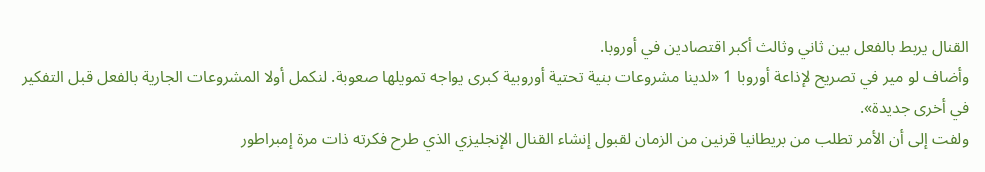القنال يربط بالفعل بين ثاني وثالث أكبر اقتصادين في أوروبا.
وأضاف لو مير في تصريح لإذاعة أوروبا 1 «لدينا مشروعات بنية تحتية أوروبية كبرى يواجه تمويلها صعوبة. لنكمل أولا المشروعات الجارية بالفعل قبل التفكير في أخرى جديدة».
ولفت إلى أن الأمر تطلب من بريطانيا قرنين من الزمان لقبول إنشاء القنال الإنجليزي الذي طرح فكرته ذات مرة إمبراطور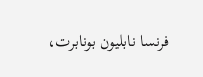فرنسا نابليون بونابرت،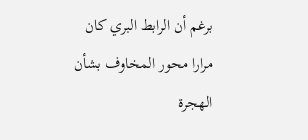برغم أن الرابط البري كان مرارا محور المخاوف بشأن الهجرة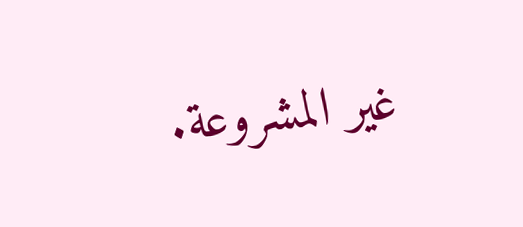غير المشروعة.